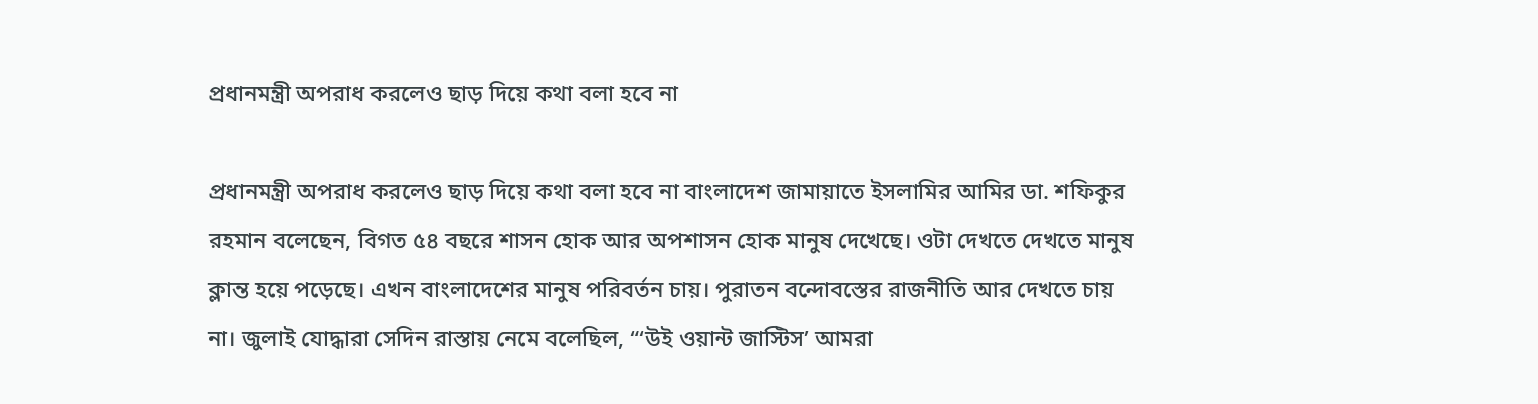প্রধানমন্ত্রী অপরাধ করলেও ছাড় দিয়ে কথা বলা হবে না

প্রধানমন্ত্রী অপরাধ করলেও ছাড় দিয়ে কথা বলা হবে না বাংলাদেশ জামায়াতে ইসলামির আমির ডা. শফিকুর রহমান বলেছেন, বিগত ৫৪ বছরে শাসন হোক আর অপশাসন হোক মানুষ দেখেছে। ওটা দেখতে দেখতে মানুষ ক্লান্ত হয়ে পড়েছে। এখন বাংলাদেশের মানুষ পরিবর্তন চায়। পুরাতন বন্দোবস্তের রাজনীতি আর দেখতে চায় না। জুলাই যোদ্ধারা সেদিন রাস্তায় নেমে বলেছিল, “‘উই ওয়ান্ট জাস্টিস’ আমরা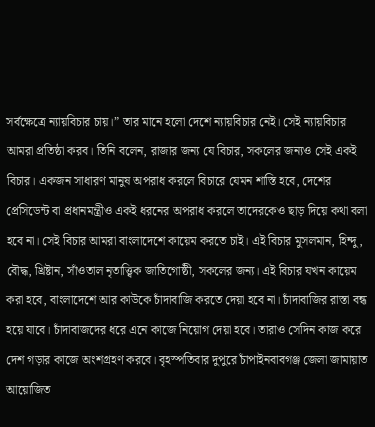সর্বক্ষেত্রে ন্যায়বিচার চায়।” তার মানে হলো দেশে ন্যায়বিচার নেই। সেই ন্যায়বিচার আমরা প্রতিষ্ঠা করব। তিনি বলেন, রাজার জন্য যে বিচার, সকলের জন্যও সেই একই বিচার। একজন সাধারণ মানুষ অপরাধ করলে বিচারে যেমন শাস্তি হবে, দেশের প্রেসিডেন্ট বা প্রধানমন্ত্রীও একই ধরনের অপরাধ করলে তাদেরকেও ছাড় দিয়ে কথা বলা হবে না। সেই বিচার আমরা বাংলাদেশে কায়েম করতে চাই। এই বিচার মুসলমান, হিন্দু, বৌদ্ধ, খ্রিষ্টান, সাঁওতাল নৃতাত্ত্বিক জাতিগোষ্ঠী, সকলের জন্য। এই বিচার যখন কায়েম করা হবে, বাংলাদেশে আর কাউকে চাঁদাবাজি করতে দেয়া হবে না। চাঁদাবাজির রাস্তা বন্ধ হয়ে যাবে। চাঁদাবাজদের ধরে এনে কাজে নিয়োগ দেয়া হবে। তারাও সেদিন কাজ করে দেশ গড়ার কাজে অংশগ্রহণ করবে। বৃহস্পতিবার দুপুরে চাঁপাইনবাবগঞ্জ জেলা জামায়াত আয়োজিত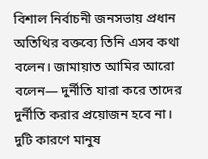বিশাল নির্বাচনী জনসভায় প্রধান অতিথির বক্তব্যে তিনি এসব কথা বলেন। জামায়াত আমির আরো বলেন— দুর্নীতি যারা করে তাদের দুর্নীতি করার প্রয়োজন হবে না। দুটি কারণে মানুষ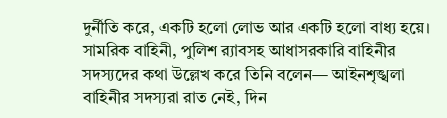দুর্নীতি করে, একটি হলো লোভ আর একটি হলো বাধ্য হয়ে। সামরিক বাহিনী, পুলিশ র‌্যাবসহ আধাসরকারি বাহিনীর সদস্যদের কথা উল্লেখ করে তিনি বলেন— আইনশৃঙ্খলা বাহিনীর সদস্যরা রাত নেই, দিন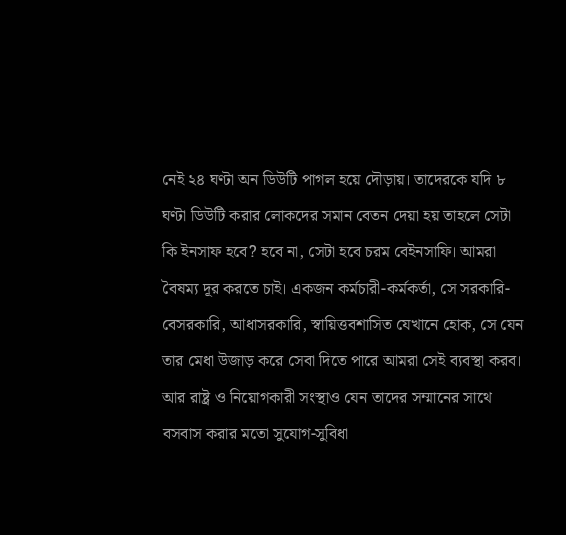নেই ২৪ ঘণ্টা অন ডিউটি পাগল হয়ে দৌড়ায়। তাদেরকে যদি ৮ ঘণ্টা ডিউটি করার লোকদের সমান বেতন দেয়া হয় তাহলে সেটা কি ইনসাফ হবে? হবে না, সেটা হবে চরম বেইনসাফি। আমরা বৈষম্য দূর করতে চাই। একজন কর্মচারী-কর্মকর্তা, সে সরকারি-বেসরকারি, আধাসরকারি, স্বায়িত্তবশাসিত যেখানে হোক, সে যেন তার মেধা উজাড় করে সেবা দিতে পারে আমরা সেই ব্যবস্থা করব। আর রাষ্ট্র ও নিয়োগকারী সংস্থাও যেন তাদের সম্মানের সাথে বসবাস করার মতো সুযোগ-সুবিধা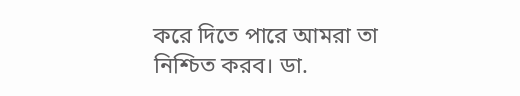করে দিতে পারে আমরা তা নিশ্চিত করব। ডা.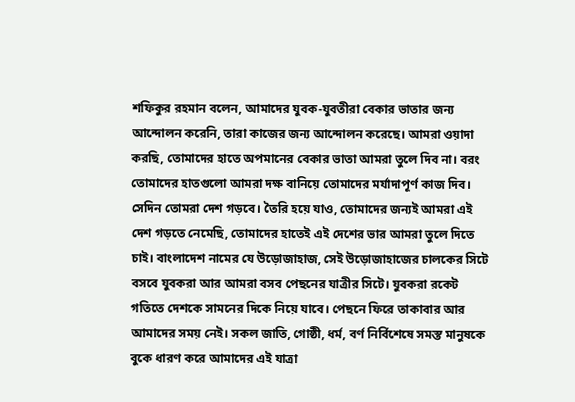শফিকুর রহমান বলেন, আমাদের যুবক-যুবতীরা বেকার ভাতার জন্য আন্দোলন করেনি, তারা কাজের জন্য আন্দোলন করেছে। আমরা ওয়াদা করছি, তোমাদের হাতে অপমানের বেকার ভাতা আমরা তুলে দিব না। বরং তোমাদের হাতগুলো আমরা দক্ষ বানিয়ে তোমাদের মর্যাদাপূর্ণ কাজ দিব। সেদিন তোমরা দেশ গড়বে। তৈরি হয়ে যাও, তোমাদের জন্যই আমরা এই দেশ গড়তে নেমেছি, তোমাদের হাতেই এই দেশের ভার আমরা তুলে দিতে চাই। বাংলাদেশ নামের যে উড়োজাহাজ, সেই উড়োজাহাজের চালকের সিটে বসবে যুবকরা আর আমরা বসব পেছনের যাত্রীর সিটে। যুবকরা রকেট গতিতে দেশকে সামনের দিকে নিয়ে যাবে। পেছনে ফিরে তাকাবার আর আমাদের সময় নেই। সকল জাতি, গোষ্ঠী, ধর্ম, বর্ণ নির্বিশেষে সমস্ত মানুষকে বুকে ধারণ করে আমাদের এই যাত্রা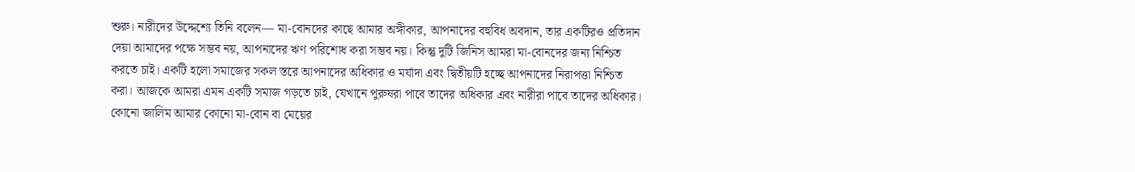শুরু। নারীদের উদ্দেশ্যে তিনি বলেন— মা-বোনদের কাছে আমার অঙ্গীকার, আপনাদের বহুবিধ অবদান, তার একটিরও প্রতিদান দেয়া আমাদের পক্ষে সম্ভব নয়, আপনাদের ঋণ পরিশোধ করা সম্ভব নয়। কিন্তু দুটি জিনিস আমরা মা-বোনদের জন্য নিশ্চিত করতে চাই। একটি হলো সমাজের সকল স্তরে আপনাদের অধিকার ও মর্যাদা এবং দ্বিতীয়টি হচ্ছে আপনাদের নিরাপত্তা নিশ্চিত করা। আজকে আমরা এমন একটি সমাজ গড়তে চাই, যেখানে পুরুষরা পাবে তাদের অধিকার এবং নারীরা পাবে তাদের অধিকার। কোনো জালিম আমার কোনো মা-বোন বা মেয়ের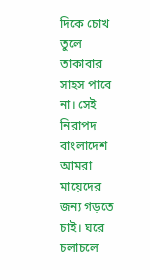দিকে চোখ তুলে তাকাবার সাহস পাবে না। সেই নিরাপদ বাংলাদেশ আমরা মায়েদের জন্য গড়তে চাই। ঘরে চলাচলে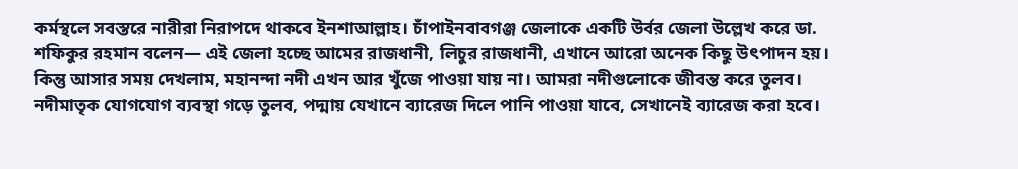কর্মস্থলে সবস্তরে নারীরা নিরাপদে থাকবে ইনশাআল্লাহ। চাঁপাইনবাবগঞ্জ জেলাকে একটি উর্বর জেলা উল্লেখ করে ডা. শফিকুর রহমান বলেন— এই জেলা হচ্ছে আমের রাজধানী, লিচুর রাজধানী, এখানে আরো অনেক কিছু উৎপাদন হয়। কিন্তু আসার সময় দেখলাম, মহানন্দা নদী এখন আর খুঁজে পাওয়া যায় না। আমরা নদীগুলোকে জীবন্ত করে তুলব। নদীমাতৃক যোগযোগ ব্যবস্থা গড়ে তুলব, পদ্মায় যেখানে ব্যারেজ দিলে পানি পাওয়া যাবে, সেখানেই ব্যারেজ করা হবে।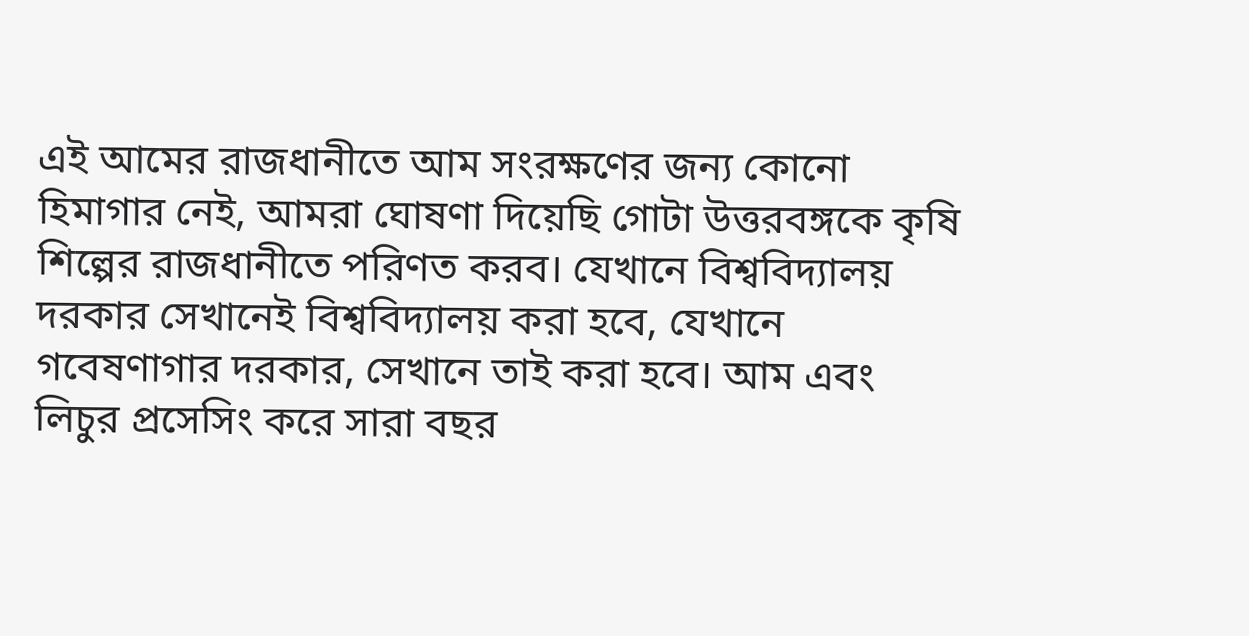এই আমের রাজধানীতে আম সংরক্ষণের জন্য কোনো হিমাগার নেই, আমরা ঘোষণা দিয়েছি গোটা উত্তরবঙ্গকে কৃষি শিল্পের রাজধানীতে পরিণত করব। যেখানে বিশ্ববিদ্যালয় দরকার সেখানেই বিশ্ববিদ্যালয় করা হবে, যেখানে গবেষণাগার দরকার, সেখানে তাই করা হবে। আম এবং লিচুর প্রসেসিং করে সারা বছর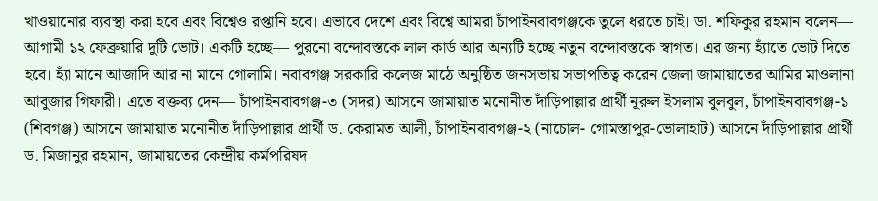খাওয়ানোর ব্যবস্থা করা হবে এবং বিশ্বেও রপ্তানি হবে। এভাবে দেশে এবং বিশ্বে আমরা চাঁপাইনবাবগঞ্জকে তুলে ধরতে চাই। ডা. শফিকুর রহমান বলেন— আগামী ১২ ফেব্রুয়ারি দুটি ভোট। একটি হচ্ছে— পুরনো বন্দোবস্তকে লাল কার্ড আর অন্যটি হচ্ছে নতুন বন্দোবস্তকে স্বাগত। এর জন্য হ্যাঁতে ভোট দিতে হবে। হ্যাঁ মানে আজাদি আর না মানে গোলামি। নবাবগঞ্জ সরকারি কলেজ মাঠে অনুষ্ঠিত জনসভায় সভাপতিত্ব করেন জেলা জামায়াতের আমির মাওলানা আবুজার গিফারী। এতে বক্তব্য দেন— চাঁপাইনবাবগঞ্জ-৩ (সদর) আসনে জামায়াত মনোনীত দাঁড়িপাল্লার প্রার্থী নূরুল ইসলাম বুলবুল, চাঁপাইনবাবগঞ্জ-১ (শিবগঞ্জ) আসনে জামায়াত মনোনীত দাঁড়িপাল্লার প্রার্থী ড. কেরামত আলী, চাঁপাইনবাবগঞ্জ-২ (নাচোল- গোমস্তাপুর-ভোলাহাট) আসনে দাঁড়িপাল্লার প্রার্থী ড. মিজানুর রহমান, জামায়তের কেন্দ্রীয় কর্মপরিষদ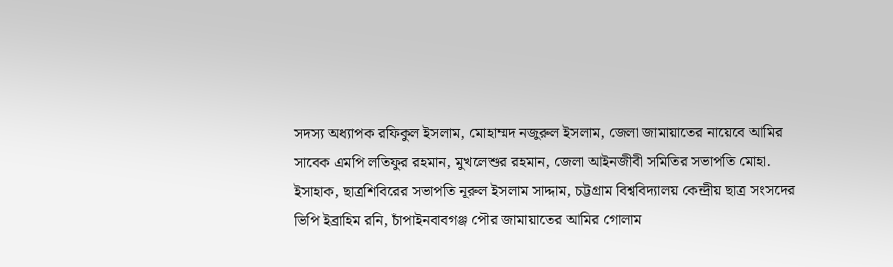সদস্য অধ্যাপক রফিকুল ইসলাম, মোহাম্মদ নজুরুল ইসলাম, জেলা জামায়াতের নায়েবে আমির সাবেক এমপি লতিফুর রহমান, মুখলেশুর রহমান, জেলা আইনজীবী সমিতির সভাপতি মোহা. ইসাহাক, ছাত্রশিবিরের সভাপতি নূরুল ইসলাম সাদ্দাম, চট্টগ্রাম বিশ্ববিদ্যালয় কেন্দ্রীয় ছাত্র সংসদের ভিপি ইব্রাহিম রনি, চাঁপাইনবাবগঞ্জ পৌর জামায়াতের আমির গোলাম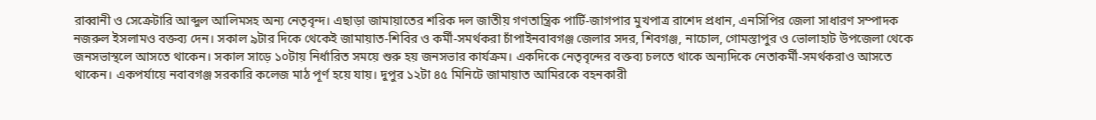রাব্বানী ও সেক্রেটারি আব্দুল আলিমসহ অন্য নেতৃবৃন্দ। এছাড়া জামায়াতের শরিক দল জাতীয় গণতান্ত্রিক পার্টি-জাগপার মুখপাত্র রাশেদ প্রধান, এনসিপির জেলা সাধারণ সম্পাদক নজরুল ইসলামও বক্তব্য দেন। সকাল ৯টার দিকে থেকেই জামায়াত-শিবির ও কর্মী-সমর্থকরা চাঁপাইনবাবগঞ্জ জেলার সদর, শিবগঞ্জ, নাচোল, গোমস্তাপুর ও ভোলাহাট উপজেলা থেকে জনসভাস্থলে আসতে থাকেন। সকাল সাড়ে ১০টায় নির্ধারিত সময়ে শুরু হয় জনসভার কার্যক্রম। একদিকে নেতৃবৃন্দের বক্তব্য চলতে থাকে অন্যদিকে নেতাকর্মী-সমর্থকরাও আসতে থাকেন। একপর্যায়ে নবাবগঞ্জ সরকারি কলেজ মাঠ পূর্ণ হয়ে যায়। দুপুর ১২টা ৪৫ মিনিটে জামায়াত আমিরকে বহনকারী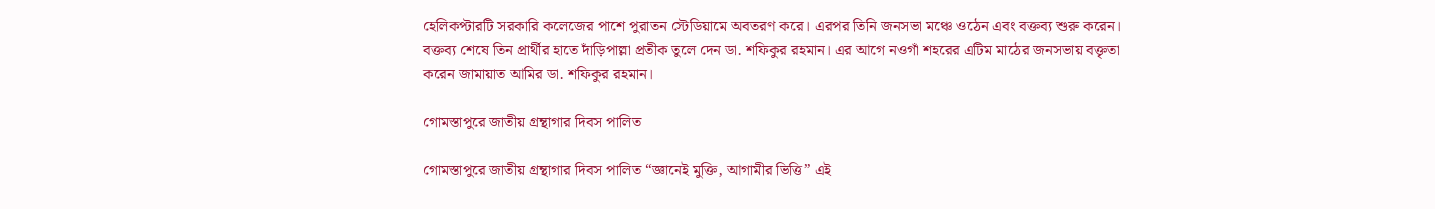হেলিকপ্টারটি সরকারি কলেজের পাশে পুরাতন স্টেডিয়ামে অবতরণ করে। এরপর তিনি জনসভা মঞ্চে ওঠেন এবং বক্তব্য শুরু করেন। বক্তব্য শেষে তিন প্রার্থীর হাতে দাঁড়িপাল্লা প্রতীক তুলে দেন ডা. শফিকুর রহমান। এর আগে নওগাঁ শহরের এটিম মাঠের জনসভায় বক্তৃতা করেন জামায়াত আমির ডা. শফিকুর রহমান।

গোমস্তাপুরে জাতীয় গ্রন্থাগার দিবস পালিত

গোমস্তাপুরে জাতীয় গ্রন্থাগার দিবস পালিত “জ্ঞানেই মুক্তি, আগামীর ভিত্তি” এই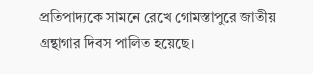প্রতিপাদ্যকে সামনে রেখে গোমস্তাপুরে জাতীয় গ্রন্থাগার দিবস পালিত হয়েছে।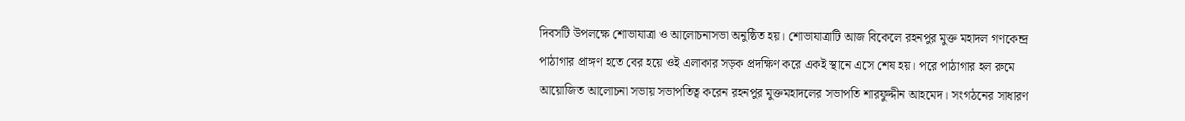দিবসটি উপলক্ষে শোভাযাত্রা ও আলোচনাসভা অনুষ্ঠিত হয়। শোভাযাত্রাটি আজ বিকেলে রহনপুর মুক্ত মহাদল গণকেন্দ্র পাঠাগার প্রাঙ্গণ হতে বের হয়ে ওই এলাকার সড়ক প্রদক্ষিণ করে একই স্থানে এসে শেষ হয়। পরে পাঠাগার হল রুমে আয়োজিত আলোচনা সভায় সভাপতিত্ব করেন রহনপুর মুক্তমহাদলের সভাপতি শারফুদ্দীন আহমেদ। সংগঠনের সাধারণ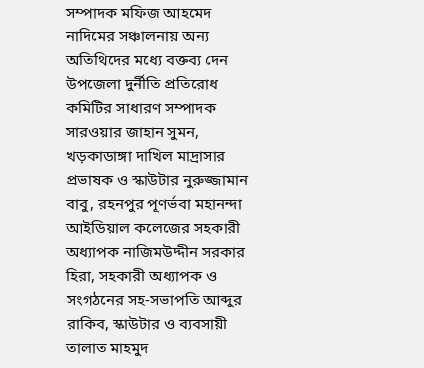সম্পাদক মফিজ আহমেদ নাদিমের সঞ্চালনায় অন্য অতিথিদের মধ্যে বক্তব্য দেন উপজেলা দুর্নীতি প্রতিরোধ কমিটির সাধারণ সম্পাদক সারওয়ার জাহান সুমন, খড়কাডাঙ্গা দাখিল মাদ্রাসার প্রভাষক ও স্কাউটার নুরুজ্জামান বাবু, রহনপুর পূণর্ভবা মহানন্দা আইডিয়াল কলেজের সহকারী অধ্যাপক নাজিমউদ্দীন সরকার হিরা, সহকারী অধ্যাপক ও সংগঠনের সহ-সভাপতি আব্দুর রাকিব, স্কাউটার ও ব্যবসায়ী তালাত মাহমুদ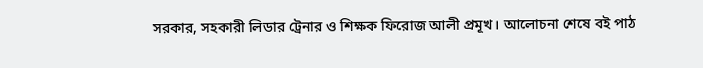সরকার, সহকারী লিডার ট্রেনার ও শিক্ষক ফিরোজ আলী প্রমূখ। আলোচনা শেষে বই পাঠ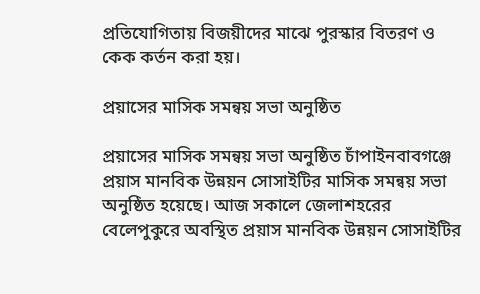প্রতিযোগিতায় বিজয়ীদের মাঝে পুরস্কার বিতরণ ও কেক কর্তন করা হয়।

প্রয়াসের মাসিক সমন্বয় সভা অনুষ্ঠিত

প্রয়াসের মাসিক সমন্বয় সভা অনুষ্ঠিত চাঁপাইনবাবগঞ্জে প্রয়াস মানবিক উন্নয়ন সোসাইটির মাসিক সমন্বয় সভা অনুষ্ঠিত হয়েছে। আজ সকালে জেলাশহরের বেলেপুকুরে অবস্থিত প্রয়াস মানবিক উন্নয়ন সোসাইটির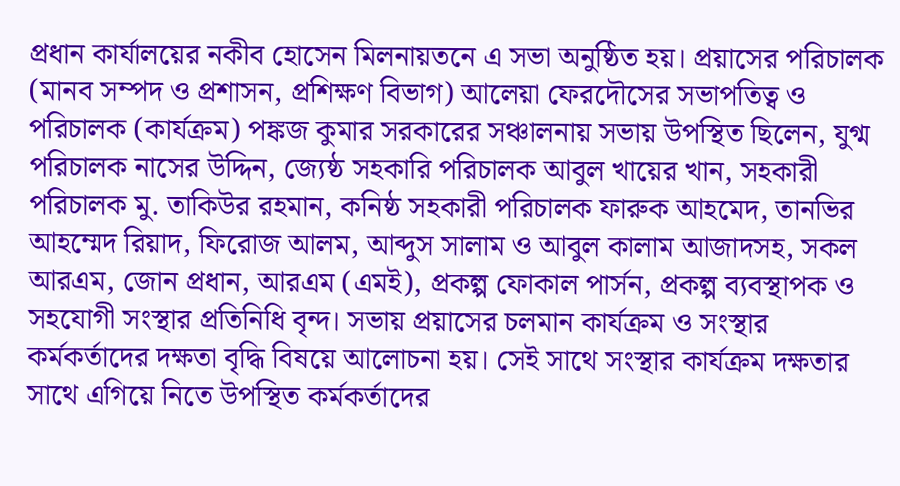প্রধান কার্যালয়ের নকীব হোসেন মিলনায়তনে এ সভা অনুষ্ঠিত হয়। প্রয়াসের পরিচালক (মানব সম্পদ ও প্রশাসন, প্রশিক্ষণ বিভাগ) আলেয়া ফেরদৌসের সভাপতিত্ব ও পরিচালক (কার্যক্রম) পঙ্কজ কুমার সরকারের সঞ্চালনায় সভায় উপস্থিত ছিলেন, যুগ্ম পরিচালক নাসের উদ্দিন, জ্যেষ্ঠ সহকারি পরিচালক আবুল খায়ের খান, সহকারী পরিচালক মু. তাকিউর রহমান, কনিষ্ঠ সহকারী পরিচালক ফারুক আহমেদ, তানভির আহম্মেদ রিয়াদ, ফিরোজ আলম, আব্দুস সালাম ও আবুল কালাম আজাদসহ, সকল আরএম, জোন প্রধান, আরএম (এমই), প্রকল্প ফোকাল পার্সন, প্রকল্প ব্যবস্থাপক ও সহযোগী সংস্থার প্রতিনিধি বৃন্দ। সভায় প্রয়াসের চলমান কার্যক্রম ও সংস্থার কর্মকর্তাদের দক্ষতা বৃদ্ধি বিষয়ে আলোচনা হয়। সেই সাথে সংস্থার কার্যক্রম দক্ষতার সাথে এগিয়ে নিতে উপস্থিত কর্মকর্তাদের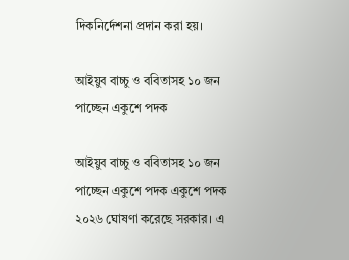দিকনির্দেশনা প্রদান করা হয়।

আইয়ুব বাচ্চু ও ববিতাসহ ১০ জন পাচ্ছেন একুশে পদক

আইয়ুব বাচ্চু ও ববিতাসহ ১০ জন পাচ্ছেন একুশে পদক একুশে পদক ২০২৬ ঘোষণা করেছে সরকার। এ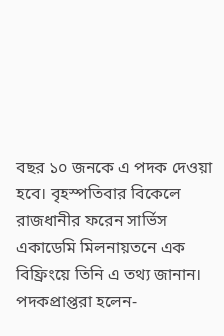বছর ১০ জনকে এ পদক দেওয়া হবে। বৃহস্পতিবার বিকেলে রাজধানীর ফরেন সার্ভিস একাডেমি মিলনায়তনে এক বিফ্রিংয়ে তিনি এ তথ্য জানান। পদকপ্রাপ্তরা হলেন-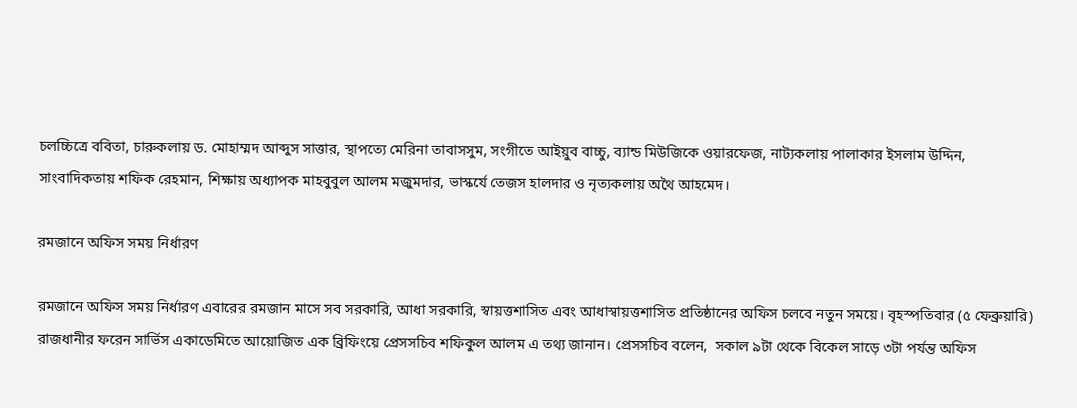চলচ্চিত্রে ববিতা, চারুকলায় ড. মোহাম্মদ আব্দুস সাত্তার, স্থাপত্যে মেরিনা তাবাসসুম, সংগীতে আইয়ুব বাচ্চু, ব্যান্ড মিউজিকে ওয়ারফেজ, নাট্যকলায় পালাকার ইসলাম উদ্দিন, সাংবাদিকতায় শফিক রেহমান, শিক্ষায় অধ্যাপক মাহবুবুল আলম মজুমদার, ভাস্কর্যে তেজস হালদার ও নৃত্যকলায় অথৈ আহমেদ।

রমজানে অফিস সময় নির্ধারণ

রমজানে অফিস সময় নির্ধারণ এবারের রমজান মাসে সব সরকারি, আধা সরকারি, স্বায়ত্তশাসিত এবং আধাস্বায়ত্তশাসিত প্রতিষ্ঠানের অফিস চলবে নতুন সময়ে। বৃহস্পতিবার (৫ ফেব্রুয়ারি) রাজধানীর ফরেন সার্ভিস একাডেমিতে আয়োজিত এক ব্রিফিংয়ে প্রেসসচিব শফিকুল আলম এ তথ্য জানান। প্রেসসচিব বলেন,  সকাল ৯টা থেকে বিকেল সাড়ে ৩টা পর্যন্ত অফিস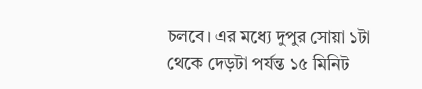চলবে। এর মধ্যে দুপুর সোয়া ১টা থেকে দেড়টা পর্যন্ত ১৫ মিনিট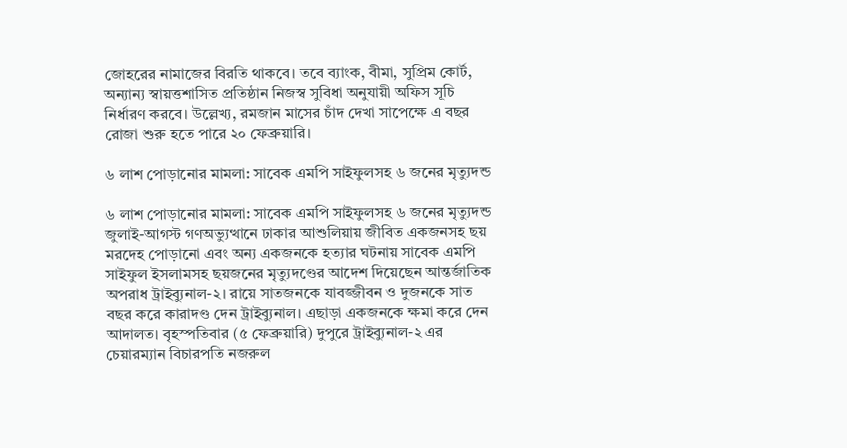জোহরের নামাজের বিরতি থাকবে। তবে ব্যাংক, বীমা, সুপ্রিম কোর্ট, অন্যান্য স্বায়ত্তশাসিত প্রতিষ্ঠান নিজস্ব সুবিধা অনুযায়ী অফিস সূচি নির্ধারণ করবে। উল্লেখ্য, রমজান মাসের চাঁদ দেখা সাপেক্ষে এ বছর রোজা শুরু হতে পারে ২০ ফেব্রুয়ারি।

৬ লাশ পোড়ানোর মামলা: সাবেক এমপি সাইফুলসহ ৬ জনের মৃত্যুদন্ড

৬ লাশ পোড়ানোর মামলা: সাবেক এমপি সাইফুলসহ ৬ জনের মৃত্যুদন্ড জুলাই-আগস্ট গণঅভ্যুত্থানে ঢাকার আশুলিয়ায় জীবিত একজনসহ ছয় মরদেহ পোড়ানো এবং অন্য একজনকে হত্যার ঘটনায় সাবেক এমপি সাইফুল ইসলামসহ ছয়জনের মৃত্যুদণ্ডের আদেশ দিয়েছেন আন্তর্জাতিক অপরাধ ট্রাইব্যুনাল-২। রায়ে সাতজনকে যাবজ্জীবন ও দুজনকে সাত বছর করে কারাদণ্ড দেন ট্রাইব্যুনাল। এছাড়া একজনকে ক্ষমা করে দেন আদালত। বৃহস্পতিবার (৫ ফেব্রুয়ারি) দুপুরে ট্রাইব্যুনাল-২ এর চেয়ারম্যান বিচারপতি নজরুল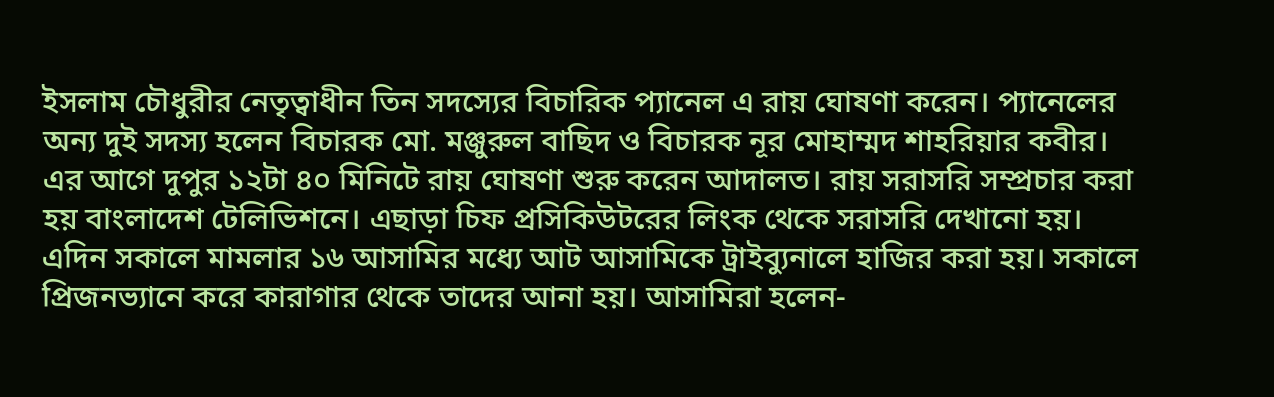ইসলাম চৌধুরীর নেতৃত্বাধীন তিন সদস্যের বিচারিক প্যানেল এ রায় ঘোষণা করেন। প্যানেলের অন্য দুই সদস্য হলেন বিচারক মো. মঞ্জুরুল বাছিদ ও বিচারক নূর মোহাম্মদ শাহরিয়ার কবীর। এর আগে দুপুর ১২টা ৪০ মিনিটে রায় ঘোষণা শুরু করেন আদালত। রায় সরাসরি সম্প্রচার করা হয় বাংলাদেশ টেলিভিশনে। এছাড়া চিফ প্রসিকিউটরের লিংক থেকে সরাসরি দেখানো হয়।   এদিন সকালে মামলার ১৬ আসামির মধ্যে আট আসামিকে ট্রাইব্যুনালে হাজির করা হয়। সকালে প্রিজনভ্যানে করে কারাগার থেকে তাদের আনা হয়। আসামিরা হলেন-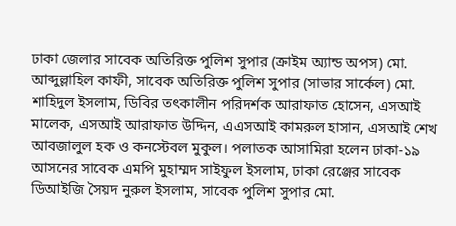ঢাকা জেলার সাবেক অতিরিক্ত পুলিশ সুপার (ক্রাইম অ্যান্ড অপস) মো. আব্দুল্লাহিল কাফী, সাবেক অতিরিক্ত পুলিশ সুপার (সাভার সার্কেল) মো. শাহিদুল ইসলাম, ডিবির তৎকালীন পরিদর্শক আরাফাত হোসেন, এসআই মালেক, এসআই আরাফাত উদ্দিন, এএসআই কামরুল হাসান, এসআই শেখ আবজালুল হক ও কনস্টেবল মুকুল। পলাতক আসামিরা হলেন ঢাকা-১৯ আসনের সাবেক এমপি মুহাম্মদ সাইফুল ইসলাম, ঢাকা রেঞ্জের সাবেক ডিআইজি সৈয়দ নুরুল ইসলাম, সাবেক পুলিশ সুপার মো.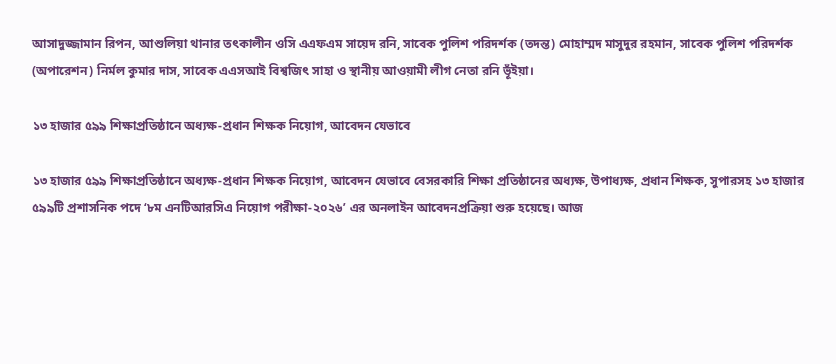আসাদুজ্জামান রিপন, আশুলিয়া থানার তৎকালীন ওসি এএফএম সায়েদ রনি, সাবেক পুলিশ পরিদর্শক (তদন্ত) মোহাম্মদ মাসুদুর রহমান, সাবেক পুলিশ পরিদর্শক (অপারেশন) নির্মল কুমার দাস, সাবেক এএসআই বিশ্বজিৎ সাহা ও স্থানীয় আওয়ামী লীগ নেতা রনি ভূঁইয়া।

১৩ হাজার ৫৯৯ শিক্ষাপ্রতিষ্ঠানে অধ্যক্ষ-প্রধান শিক্ষক নিয়োগ, আবেদন যেভাবে

১৩ হাজার ৫৯৯ শিক্ষাপ্রতিষ্ঠানে অধ্যক্ষ-প্রধান শিক্ষক নিয়োগ, আবেদন যেভাবে বেসরকারি শিক্ষা প্রতিষ্ঠানের অধ্যক্ষ, উপাধ্যক্ষ, প্রধান শিক্ষক, সুপারসহ ১৩ হাজার ৫৯৯টি প্রশাসনিক পদে ‘৮ম এনটিআরসিএ নিয়োগ পরীক্ষা-২০২৬’ এর অনলাইন আবেদনপ্রক্রিয়া শুরু হয়েছে। আজ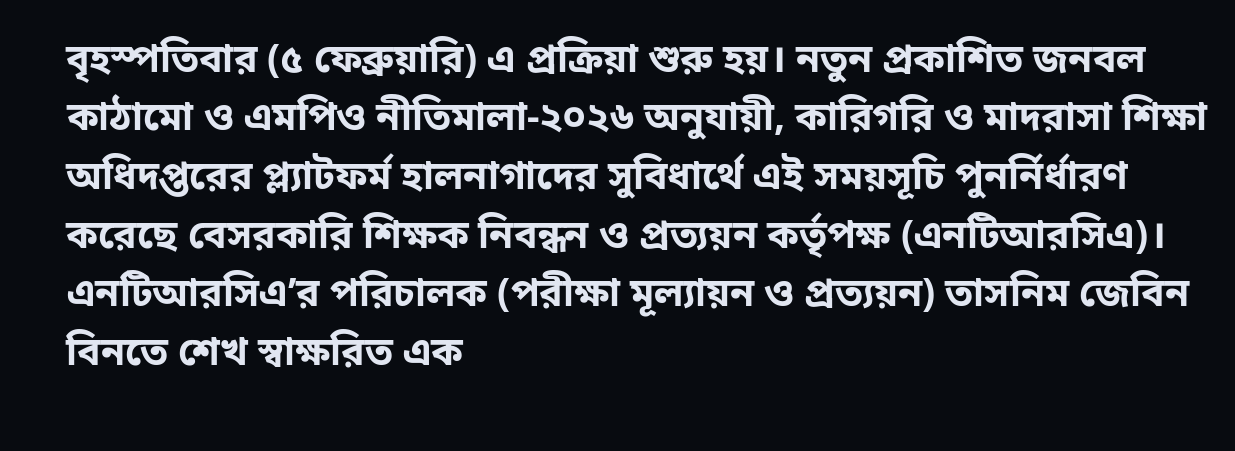বৃহস্পতিবার (৫ ফেব্রুয়ারি) এ প্রক্রিয়া শুরু হয়। নতুন প্রকাশিত জনবল কাঠামো ও এমপিও নীতিমালা-২০২৬ অনুযায়ী, কারিগরি ও মাদরাসা শিক্ষা অধিদপ্তরের প্ল্যাটফর্ম হালনাগাদের সুবিধার্থে এই সময়সূচি পুনর্নির্ধারণ করেছে বেসরকারি শিক্ষক নিবন্ধন ও প্রত্যয়ন কর্তৃপক্ষ (এনটিআরসিএ)। এনটিআরসিএ’র পরিচালক (পরীক্ষা মূল্যায়ন ও প্রত্যয়ন) তাসনিম জেবিন বিনতে শেখ স্বাক্ষরিত এক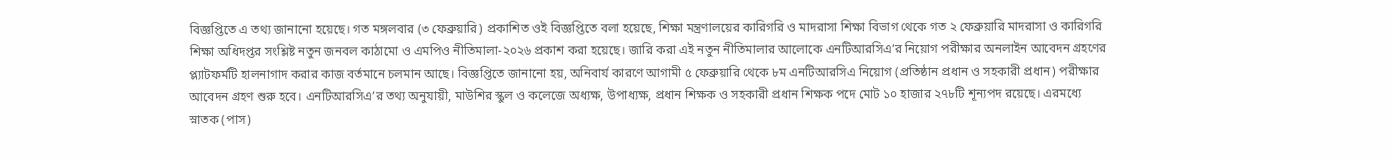বিজ্ঞপ্তিতে এ তথ্য জানানো হয়েছে। গত মঙ্গলবার (৩ ফেব্রুয়ারি) প্রকাশিত ওই বিজ্ঞপ্তিতে বলা হয়েছে, শিক্ষা মন্ত্রণালয়ের কারিগরি ও মাদরাসা শিক্ষা বিভাগ থেকে গত ২ ফেব্রুয়ারি মাদরাসা ও কারিগরি শিক্ষা অধিদপ্তর সংশ্লিষ্ট নতুন জনবল কাঠামো ও এমপিও নীতিমালা-২০২৬ প্রকাশ করা হয়েছে। জারি করা এই নতুন নীতিমালার আলোকে এনটিআরসিএ’র নিয়োগ পরীক্ষার অনলাইন আবেদন গ্রহণের প্ল্যাটফর্মটি হালনাগাদ করার কাজ বর্তমানে চলমান আছে। বিজ্ঞপ্তিতে জানানো হয়, অনিবার্য কারণে আগামী ৫ ফেব্রুয়ারি থেকে ৮ম এনটিআরসিএ নিয়োগ (প্রতিষ্ঠান প্রধান ও সহকারী প্রধান) পরীক্ষার আবেদন গ্রহণ শুরু হবে। এনটিআরসিএ’র তথ্য অনুযায়ী, মাউশির স্কুল ও কলেজে অধ্যক্ষ, উপাধ্যক্ষ, প্রধান শিক্ষক ও সহকারী প্রধান শিক্ষক পদে মোট ১০ হাজার ২৭৮টি শূন্যপদ রয়েছে। এরমধ্যে স্নাতক (পাস)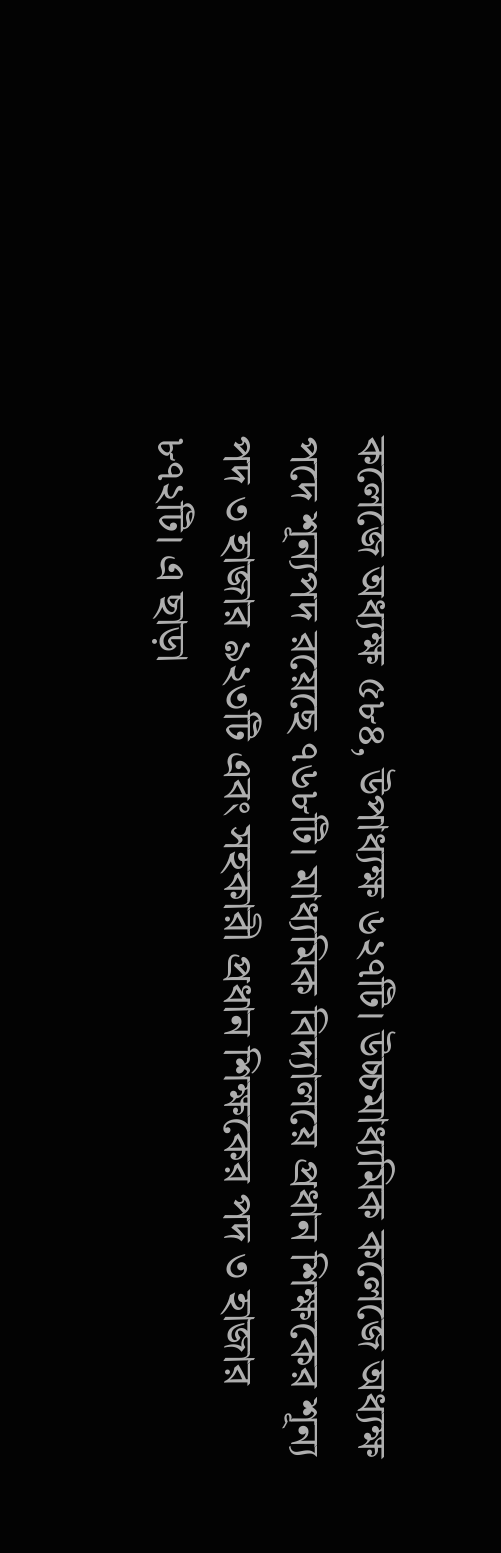কলেজে অধ্যক্ষ ৫৮৪, উপাধ্যক্ষ ৬২৭টি। উচ্চমাধ্যমিক কলেজে অধ্যক্ষ পদে শূন্যপদ রয়েছে ৭৬৮টি। মাধ্যমিক বিদ্যালয়ে প্রধান শিক্ষকের শূন্য পদ ৩ হাজার ৯২৩টি এবং সহকারী প্রধান শিক্ষকের পদ ৩ হাজার ৮৭২টি। এ ছাড়া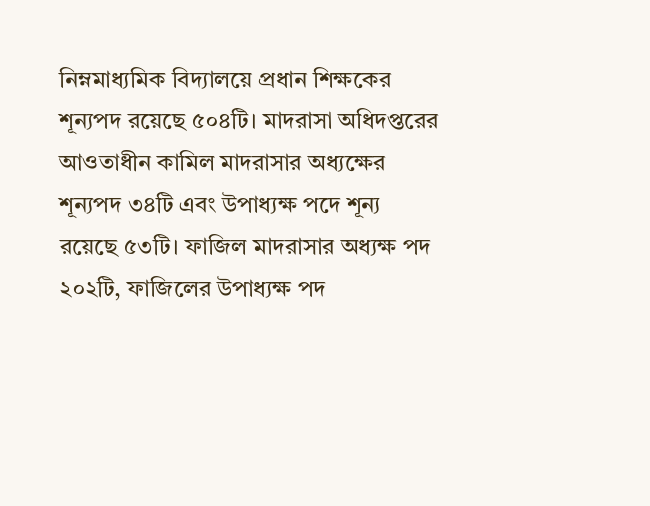নিম্নমাধ্যমিক বিদ্যালয়ে প্রধান শিক্ষকের শূন্যপদ রয়েছে ৫০৪টি। মাদরাসা অধিদপ্তরের আওতাধীন কামিল মাদরাসার অধ্যক্ষের শূন্যপদ ৩৪টি এবং উপাধ্যক্ষ পদে শূন্য রয়েছে ৫৩টি। ফাজিল মাদরাসার অধ্যক্ষ পদ ২০২টি, ফাজিলের উপাধ্যক্ষ পদ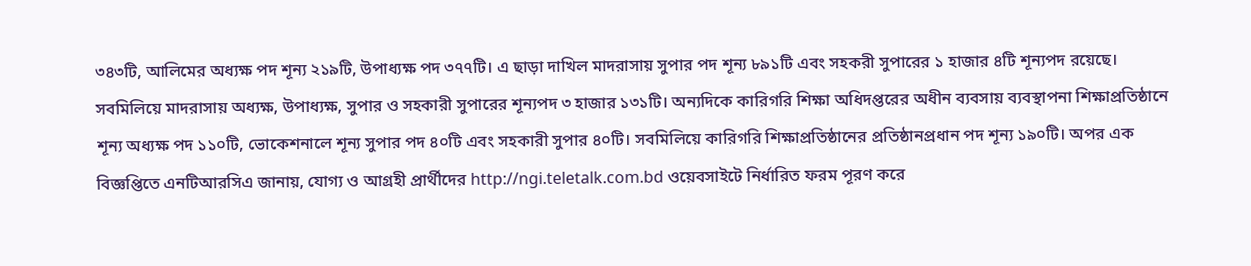৩৪৩টি, আলিমের অধ্যক্ষ পদ শূন্য ২১৯টি, উপাধ্যক্ষ পদ ৩৭৭টি। এ ছাড়া দাখিল মাদরাসায় সুপার পদ শূন্য ৮৯১টি এবং সহকরী সুপারের ১ হাজার ৪টি শূন্যপদ রয়েছে। সবমিলিয়ে মাদরাসায় অধ্যক্ষ, উপাধ্যক্ষ, সুপার ও সহকারী সুপারের শূন্যপদ ৩ হাজার ১৩১টি। অন্যদিকে কারিগরি শিক্ষা অধিদপ্তরের অধীন ব্যবসায় ব্যবস্থাপনা শিক্ষাপ্রতিষ্ঠানে শূন্য অধ্যক্ষ পদ ১১০টি, ভোকেশনালে শূন্য সুপার পদ ৪০টি এবং সহকারী সুপার ৪০টি। সবমিলিয়ে কারিগরি শিক্ষাপ্রতিষ্ঠানের প্রতিষ্ঠানপ্রধান পদ শূন্য ১৯০টি। অপর এক বিজ্ঞপ্তিতে এনটিআরসিএ জানায়, যোগ্য ও আগ্রহী প্রার্থীদের http://ngi.teletalk.com.bd ওয়েবসাইটে নির্ধারিত ফরম পূরণ করে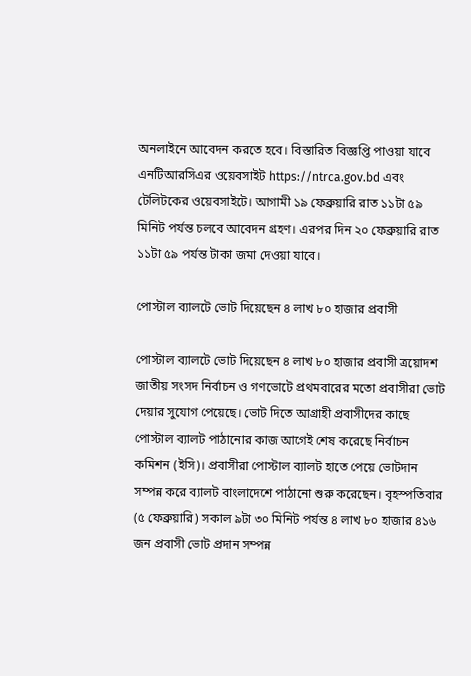অনলাইনে আবেদন করতে হবে। বিস্তারিত বিজ্ঞপ্তি পাওয়া যাবে এনটিআরসিএর ওয়েবসাইট https://ntrca.gov.bd এবং টেলিটকের ওয়েবসাইটে। আগামী ১৯ ফেব্রুয়ারি রাত ১১টা ৫৯ মিনিট পর্যন্ত চলবে আবেদন গ্রহণ। এরপর দিন ২০ ফেব্রুয়ারি রাত ১১টা ৫৯ পর্যন্ত টাকা জমা দেওয়া যাবে।

পোস্টাল ব্যালটে ভোট দিয়েছেন ৪ লাখ ৮০ হাজার প্রবাসী

পোস্টাল ব্যালটে ভোট দিয়েছেন ৪ লাখ ৮০ হাজার প্রবাসী ত্রয়োদশ জাতীয় সংসদ নির্বাচন ও গণভোটে প্রথমবারের মতো প্রবাসীরা ভোট দেয়ার সুযোগ পেয়েছে। ভোট দিতে আগ্রাহী প্রবাসীদের কাছে পোস্টাল ব্যালট পাঠানোর কাজ আগেই শেষ করেছে নির্বাচন কমিশন (ইসি)। প্রবাসীরা পোস্টাল ব্যালট হাতে পেয়ে ভোটদান সম্পন্ন করে ব্যালট বাংলাদেশে পাঠানো শুরু করেছেন। বৃহস্পতিবার (৫ ফেব্রুয়ারি) সকাল ৯টা ৩০ মিনিট পর্যন্ত ৪ লাখ ৮০ হাজার ৪১৬ জন প্রবাসী ভোট প্রদান সম্পন্ন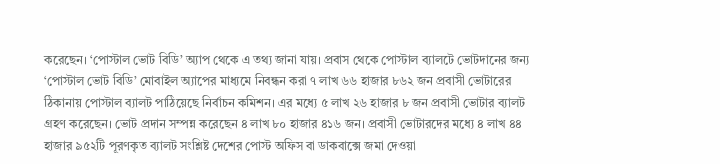করেছেন। ‘পোস্টাল ভোট বিডি’ অ্যাপ থেকে এ তথ্য জানা যায়। প্রবাস থেকে পোস্টাল ব্যালটে ভোটদানের জন্য ‘পোস্টাল ভোট বিডি’ মোবাইল অ্যাপের মাধ্যমে নিবন্ধন করা ৭ লাখ ৬৬ হাজার ৮৬২ জন প্রবাসী ভোটারের ঠিকানায় পোস্টাল ব্যালট পাঠিয়েছে নির্বাচন কমিশন। এর মধ্যে ৫ লাখ ২৬ হাজার ৮ জন প্রবাসী ভোটার ব্যালট গ্রহণ করেছেন। ভোট প্রদান সম্পন্ন করেছেন ৪ লাখ ৮০ হাজার ৪১৬ জন। প্রবাসী ভোটারদের মধ্যে ৪ লাখ ৪৪ হাজার ৯৫২টি পূরণকৃত ব্যালট সংশ্লিষ্ট দেশের পোস্ট অফিস বা ডাকবাক্সে জমা দেওয়া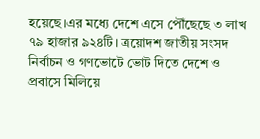হয়েছে।এর মধ্যে দেশে এসে পৌঁছেছে ৩ লাখ ৭৯ হাজার ৯২৪টি। ত্রয়োদশ জাতীয় সংসদ নির্বাচন ও গণভোটে ভোট দিতে দেশে ও প্রবাসে মিলিয়ে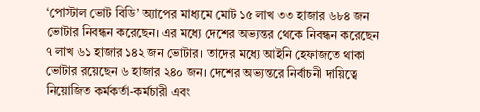‘পোস্টাল ভোট বিডি’ অ্যাপের মাধ্যমে মোট ১৫ লাখ ৩৩ হাজার ৬৮৪ জন ভোটার নিবন্ধন করেছেন। এর মধ্যে দেশের অভ্যন্তর থেকে নিবন্ধন করেছেন ৭ লাখ ৬১ হাজার ১৪২ জন ভোটার। তাদের মধ্যে আইনি হেফাজতে থাকা ভোটার রয়েছেন ৬ হাজার ২৪০ জন। দেশের অভ্যন্তরে নির্বাচনী দায়িত্বে নিয়োজিত কর্মকর্তা-কর্মচারী এবং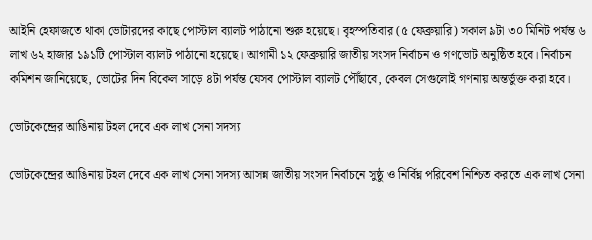আইনি হেফাজতে থাকা ভোটারদের কাছে পোস্টাল ব্যালট পাঠানো শুরু হয়েছে। বৃহস্পতিবার (৫ ফেব্রুয়ারি) সকাল ৯টা ৩০ মিনিট পর্যন্ত ৬ লাখ ৬২ হাজার ১৯১টি পোস্টাল ব্যালট পাঠানো হয়েছে। আগামী ১২ ফেব্রুয়ারি জাতীয় সংসদ নির্বাচন ও গণভোট অনুষ্ঠিত হবে। নির্বাচন কমিশন জানিয়েছে, ভোটের দিন বিকেল সাড়ে ৪টা পর্যন্ত যেসব পোস্টাল ব্যালট পৌঁছাবে, কেবল সেগুলোই গণনায় অন্তর্ভুক্ত করা হবে।

ভোটকেন্দ্রের আঙিনায় টহল দেবে এক লাখ সেনা সদস্য

ভোটকেন্দ্রের আঙিনায় টহল দেবে এক লাখ সেনা সদস্য আসন্ন জাতীয় সংসদ নির্বাচনে সুষ্ঠু ও নির্বিঘ্ন পরিবেশ নিশ্চিত করতে এক লাখ সেনা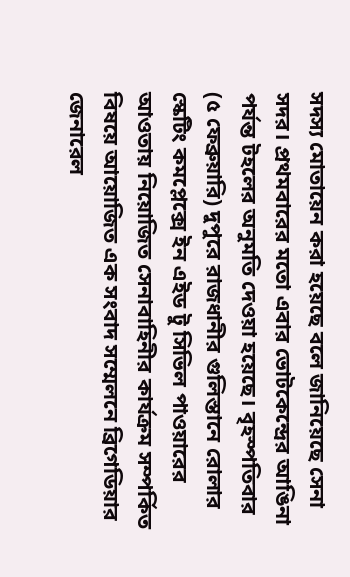সদস্য মোতায়েন করা হয়েছে বলে জানিয়েছে সেনা সদর। প্রথমবারের মতো এবার ভোটকেন্দ্রের আঙিনা পর্যন্ত টহলের অনুমতি দেওয়া হয়েছে। বৃহস্পতিবার (৫ ফেব্রুয়ারি) দুপুরে রাজধানীর গুলিস্তানে রোলার স্কেটিং কমপ্লেক্সে ইন এইড টু সিভিল পাওয়ারের আওতায় নিয়োজিত সেনাবাহিনীর কার্যক্রম সম্পর্কিত বিষয়ে আয়োজিত এক সংবাদ সম্মেলনে ব্রিগেডিয়ার জেনারেল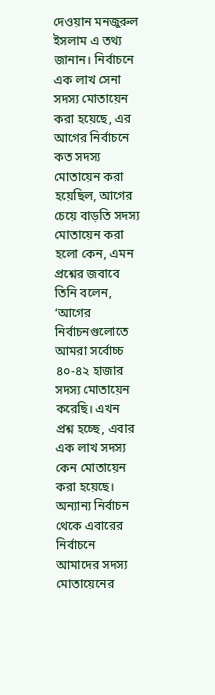দেওয়ান মনজুরুল ইসলাম এ তথ্য জানান। নির্বাচনে এক লাখ সেনা সদস্য মোতায়েন করা হয়েছে, এর আগের নির্বাচনে কত সদস্য মোতায়েন করা হয়েছিল, আগের চেয়ে বাড়তি সদস্য মোতায়েন করা হলো কেন, এমন প্রশ্নের জবাবে তিনি বলেন, ‘আগের নির্বাচনগুলোতে আমরা সর্বোচ্চ ৪০-৪২ হাজার সদস্য মোতায়েন করেছি। এখন প্রশ্ন হচ্ছে, এবার এক লাখ সদস্য কেন মোতায়েন করা হয়েছে। অন্যান্য নির্বাচন থেকে এবারের নির্বাচনে আমাদের সদস্য মোতায়েনের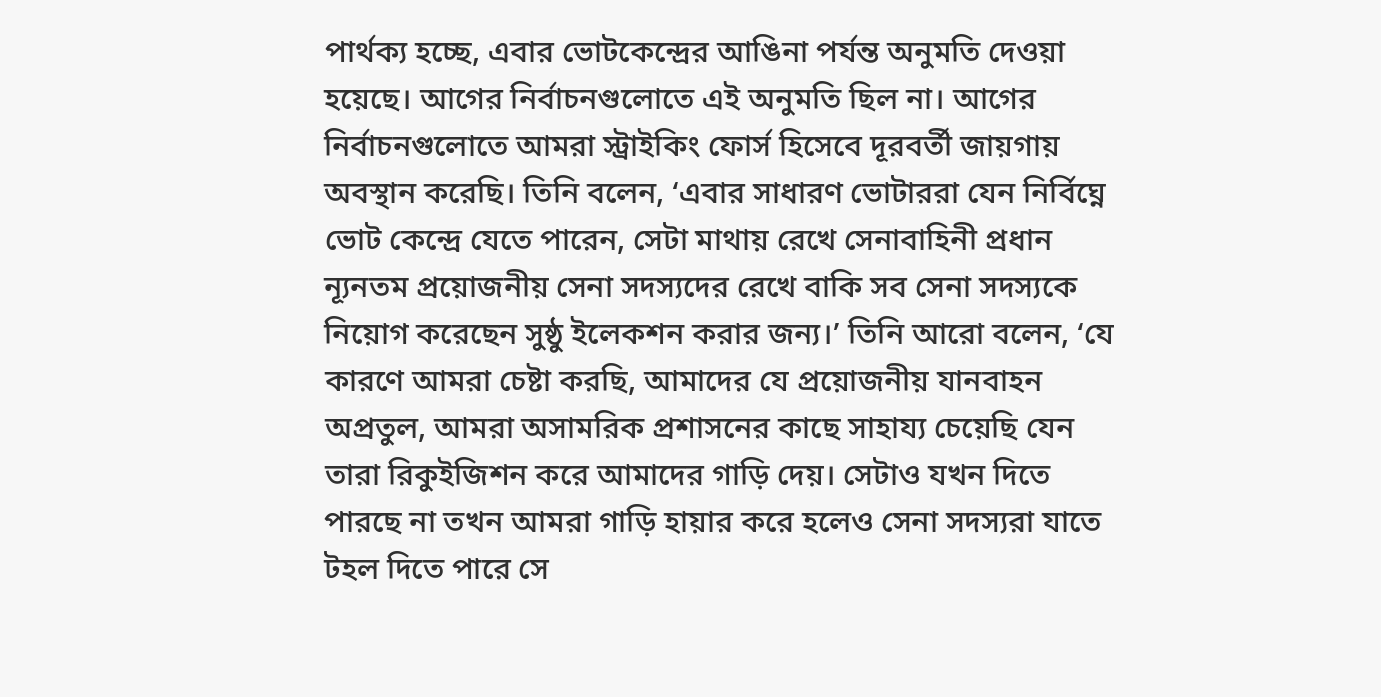পার্থক্য হচ্ছে, এবার ভোটকেন্দ্রের আঙিনা পর্যন্ত অনুমতি দেওয়া হয়েছে। আগের নির্বাচনগুলোতে এই অনুমতি ছিল না। আগের নির্বাচনগুলোতে আমরা স্ট্রাইকিং ফোর্স হিসেবে দূরবর্তী জায়গায় অবস্থান করেছি। তিনি বলেন, ‘এবার সাধারণ ভোটাররা যেন নির্বিঘ্নে ভোট কেন্দ্রে যেতে পারেন, সেটা মাথায় রেখে সেনাবাহিনী প্রধান ন্যূনতম প্রয়োজনীয় সেনা সদস্যদের রেখে বাকি সব সেনা সদস্যকে নিয়োগ করেছেন সুষ্ঠু ইলেকশন করার জন্য।’ তিনি আরো বলেন, ‘যে কারণে আমরা চেষ্টা করছি, আমাদের যে প্রয়োজনীয় যানবাহন অপ্রতুল, আমরা অসামরিক প্রশাসনের কাছে সাহায্য চেয়েছি যেন তারা রিকুইজিশন করে আমাদের গাড়ি দেয়। সেটাও যখন দিতে পারছে না তখন আমরা গাড়ি হায়ার করে হলেও সেনা সদস্যরা যাতে টহল দিতে পারে সে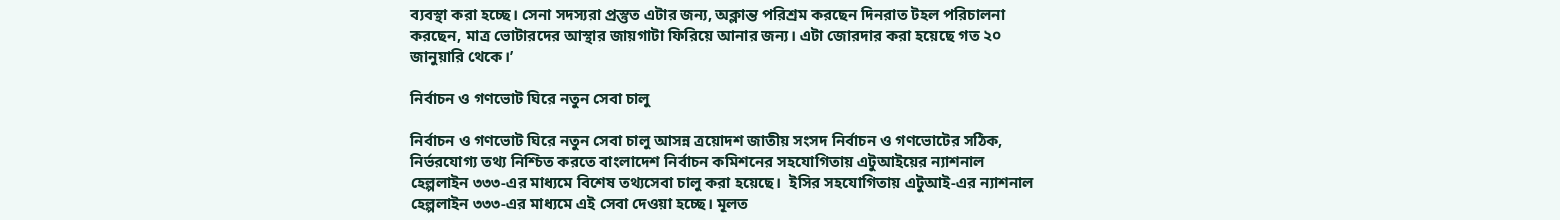ব্যবস্থা করা হচ্ছে। সেনা সদস্যরা প্রস্তুত এটার জন্য, অক্লান্ত পরিশ্রম করছেন দিনরাত টহল পরিচালনা করছেন, মাত্র ভোটারদের আস্থার জায়গাটা ফিরিয়ে আনার জন্য। এটা জোরদার করা হয়েছে গত ২০ জানুয়ারি থেকে।’

নির্বাচন ও গণভোট ঘিরে নতুন সেবা চালু

নির্বাচন ও গণভোট ঘিরে নতুন সেবা চালু আসন্ন ত্রয়োদশ জাতীয় সংসদ নির্বাচন ও গণভোটের সঠিক, নির্ভরযোগ্য তথ্য নিশ্চিত করতে বাংলাদেশ নির্বাচন কমিশনের সহযোগিতায় এটুআইয়ের ন্যাশনাল হেল্পলাইন ৩৩৩-এর মাধ্যমে বিশেষ তথ্যসেবা চালু করা হয়েছে।  ইসির সহযোগিতায় এটুআই-এর ন্যাশনাল হেল্পলাইন ৩৩৩-এর মাধ্যমে এই সেবা দেওয়া হচ্ছে। মূলত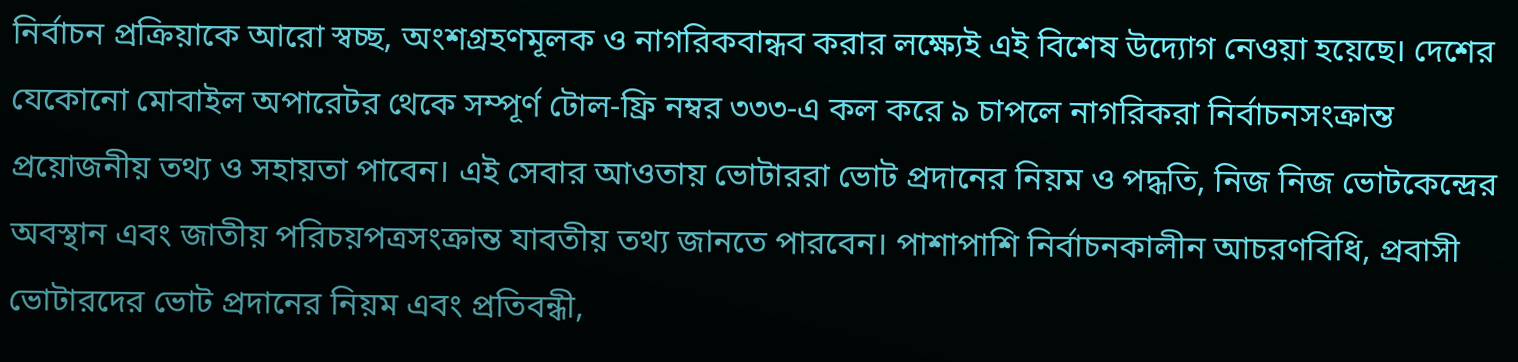নির্বাচন প্রক্রিয়াকে আরো স্বচ্ছ, অংশগ্রহণমূলক ও নাগরিকবান্ধব করার লক্ষ্যেই এই বিশেষ উদ্যোগ নেওয়া হয়েছে। দেশের যেকোনো মোবাইল অপারেটর থেকে সম্পূর্ণ টোল-ফ্রি নম্বর ৩৩৩-এ কল করে ৯ চাপলে নাগরিকরা নির্বাচনসংক্রান্ত প্রয়োজনীয় তথ্য ও সহায়তা পাবেন। এই সেবার আওতায় ভোটাররা ভোট প্রদানের নিয়ম ও পদ্ধতি, নিজ নিজ ভোটকেন্দ্রের অবস্থান এবং জাতীয় পরিচয়পত্রসংক্রান্ত যাবতীয় তথ্য জানতে পারবেন। পাশাপাশি নির্বাচনকালীন আচরণবিধি, প্রবাসী ভোটারদের ভোট প্রদানের নিয়ম এবং প্রতিবন্ধী,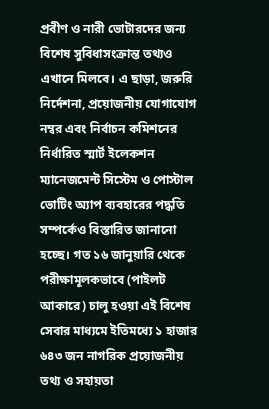প্রবীণ ও নারী ভোটারদের জন্য বিশেষ সুবিধাসংক্রান্ত তথ্যও এখানে মিলবে। এ ছাড়া, জরুরি নির্দেশনা, প্রয়োজনীয় যোগাযোগ নম্বর এবং নির্বাচন কমিশনের নির্ধারিত স্মার্ট ইলেকশন ম্যানেজমেন্ট সিস্টেম ও পোস্টাল ভোটিং অ্যাপ ব্যবহারের পদ্ধতি সম্পর্কেও বিস্তারিত জানানো হচ্ছে। গত ১৬ জানুয়ারি থেকে পরীক্ষামূলকভাবে (পাইলট আকারে) চালু হওয়া এই বিশেষ সেবার মাধ্যমে ইতিমধ্যে ১ হাজার ৬৪৩ জন নাগরিক প্রয়োজনীয় তথ্য ও সহায়তা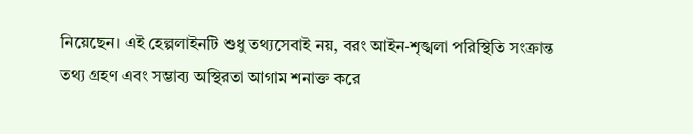নিয়েছেন। এই হেল্পলাইনটি শুধু তথ্যসেবাই নয়, বরং আইন-শৃঙ্খলা পরিস্থিতি সংক্রান্ত তথ্য গ্রহণ এবং সম্ভাব্য অস্থিরতা আগাম শনাক্ত করে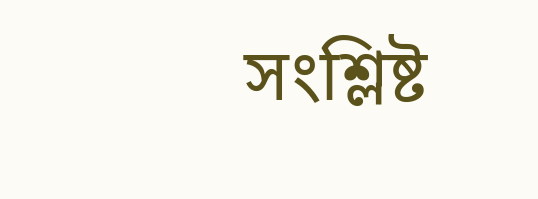সংশ্লিষ্ট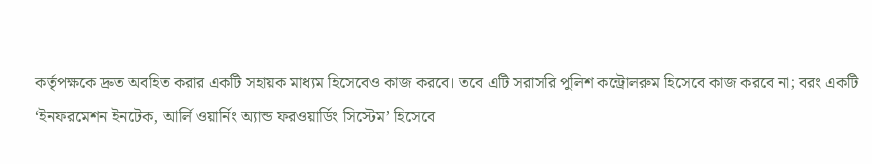কর্তৃপক্ষকে দ্রুত অবহিত করার একটি সহায়ক মাধ্যম হিসেবেও কাজ করবে। তবে এটি সরাসরি পুলিশ কন্ট্রোলরুম হিসেবে কাজ করবে না; বরং একটি ‘ইনফরমেশন ইনটেক, আর্লি ওয়ার্নিং অ্যান্ড ফরওয়ার্ডিং সিস্টেম’ হিসেবে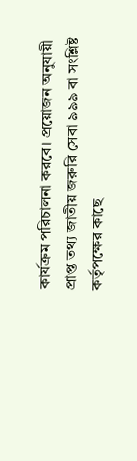কার্যক্রম পরিচালনা করবে। প্রয়োজন অনুযায়ী প্রাপ্ত তথ্য জাতীয় জরুরি সেবা ৯৯৯ বা সংশ্লিষ্ট কর্তৃপক্ষের কাছে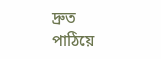দ্রুত পাঠিয়ে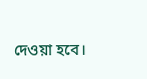দেওয়া হবে।